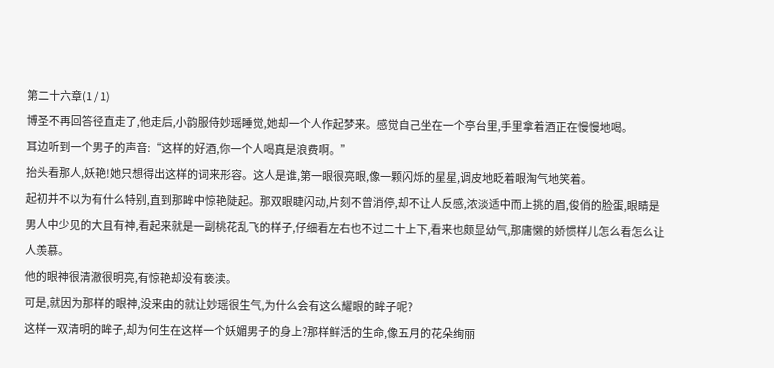第二十六章(1 / 1)
博圣不再回答径直走了,他走后,小韵服侍妙瑶睡觉,她却一个人作起梦来。感觉自己坐在一个亭台里,手里拿着酒正在慢慢地喝。
耳边听到一个男子的声音:“这样的好酒,你一个人喝真是浪费啊。”
抬头看那人,妖艳!她只想得出这样的词来形容。这人是谁,第一眼很亮眼,像一颗闪烁的星星,调皮地眨着眼淘气地笑着。
起初并不以为有什么特别,直到那眸中惊艳陡起。那双眼睫闪动,片刻不曾消停,却不让人反感,浓淡适中而上挑的眉,俊俏的脸蛋,眼睛是男人中少见的大且有神,看起来就是一副桃花乱飞的样子,仔细看左右也不过二十上下,看来也颇显幼气,那庸懒的娇惯样儿怎么看怎么让人羡慕。
他的眼神很清澈很明亮,有惊艳却没有亵渎。
可是,就因为那样的眼神,没来由的就让妙瑶很生气,为什么会有这么耀眼的眸子呢?
这样一双清明的眸子,却为何生在这样一个妖媚男子的身上?那样鲜活的生命,像五月的花朵绚丽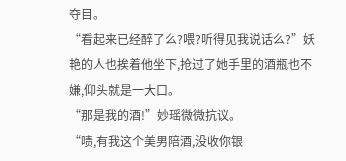夺目。
“看起来已经醉了么?喂?听得见我说话么?”妖艳的人也挨着他坐下,抢过了她手里的酒瓶也不嫌,仰头就是一大口。
“那是我的酒!”妙瑶微微抗议。
“啧,有我这个美男陪酒,没收你银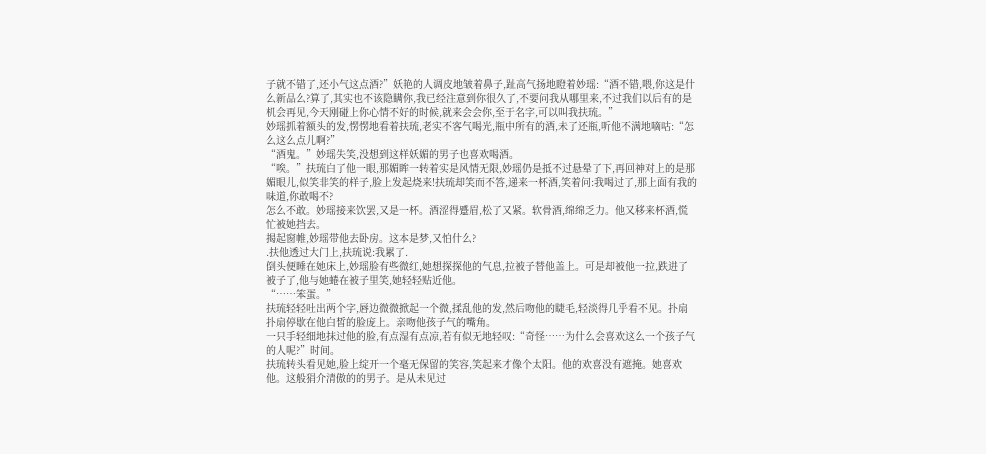子就不错了,还小气这点酒?”妖艳的人调皮地皱着鼻子,趾高气扬地瞪着妙瑶:“酒不错,喂,你这是什么新品么?算了,其实也不该隐瞒你,我已经注意到你很久了,不要问我从哪里来,不过我们以后有的是机会再见,今天刚碰上你心情不好的时候,就来会会你,至于名字,可以叫我扶琉。”
妙瑶抓着额头的发,愣愣地看着扶琉,老实不客气喝光,瓶中所有的酒,未了还瓶,听他不满地嘀咕:“怎么这么点儿啊?”
“酒鬼。”妙瑶失笑,没想到这样妖媚的男子也喜欢喝酒。
“唉。”扶琉白了他一眼,那媚眸一转着实是风情无限,妙瑶仍是抵不过悬晕了下,再回神对上的是那媚眼儿,似笑非笑的样子,脸上发起烧来!扶琉却笑而不答,递来一杯酒,笑着问:我喝过了,那上面有我的味道,你敢喝不?
怎么不敢。妙瑶接来饮罢,又是一杯。酒涩得蹙眉,松了又紧。软骨酒,绵绵乏力。他又移来杯酒,慌忙被她挡去。
揭起窗帷,妙瑶带他去卧房。这本是梦,又怕什么?
.扶他透过大门上,扶琉说:我累了.
倒头便睡在她床上,妙瑶脸有些微红,她想探探他的气息,拉被子替他盖上。可是却被他一拉,跌进了被子了,他与她蜷在被子里笑,她轻轻贴近他。
“……笨蛋。”
扶琉轻轻吐出两个字,唇边微微掀起一个微,揉乱他的发,然后吻他的睫毛,轻淡得几乎看不见。扑扇扑扇停歇在他白皙的脸庞上。亲吻他孩子气的嘴角。
一只手轻细地抹过他的脸,有点湿有点凉,若有似无地轻叹:“奇怪……为什么会喜欢这么一个孩子气的人呢?”时间。
扶琉转头看见她,脸上绽开一个毫无保留的笑容,笑起来才像个太阳。他的欢喜没有遮掩。她喜欢他。这般狷介清傲的的男子。是从未见过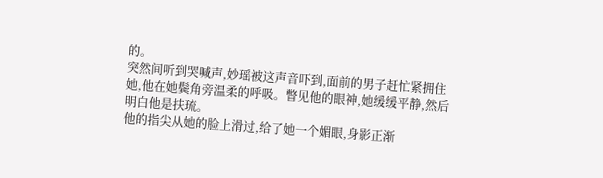的。
突然间听到哭喊声,妙瑶被这声音吓到,面前的男子赶忙紧拥住她,他在她鬓角旁温柔的呼吸。瞥见他的眼神,她缓缓平静,然后明白他是扶琉。
他的指尖从她的脸上滑过,给了她一个媚眼,身影正渐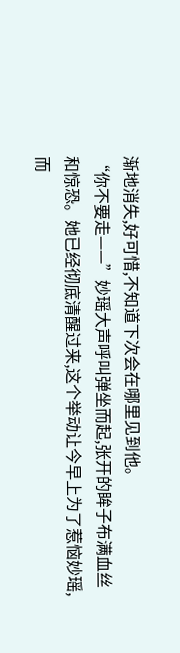渐地消失,好可惜,不知道下次会在哪里见到他。
“你不要走——”妙瑶大声呼叫弹坐而起,张开的眸子布满血丝和惊恐。她已经彻底清醒过来,这个举动让今早上为了惹恼妙瑶,而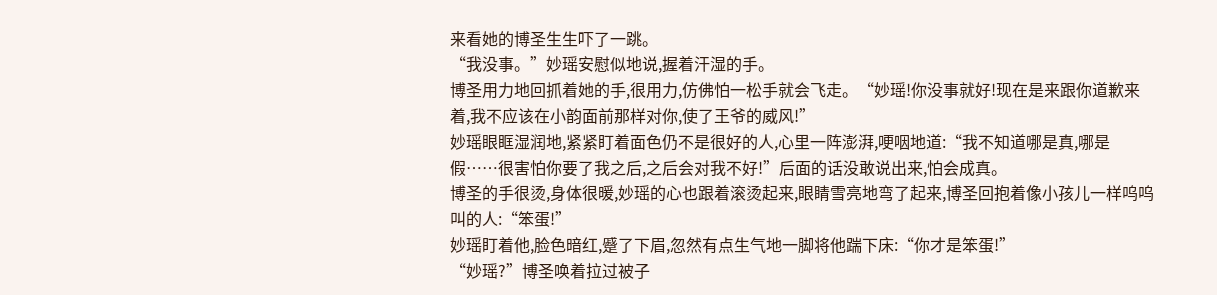来看她的博圣生生吓了一跳。
“我没事。”妙瑶安慰似地说,握着汗湿的手。
博圣用力地回抓着她的手,很用力,仿佛怕一松手就会飞走。“妙瑶!你没事就好!现在是来跟你道歉来着,我不应该在小韵面前那样对你,使了王爷的威风!”
妙瑶眼眶湿润地,紧紧盯着面色仍不是很好的人,心里一阵澎湃,哽咽地道:“我不知道哪是真,哪是假……很害怕你要了我之后,之后会对我不好!”后面的话没敢说出来,怕会成真。
博圣的手很烫,身体很暖,妙瑶的心也跟着滚烫起来,眼睛雪亮地弯了起来,博圣回抱着像小孩儿一样呜呜叫的人:“笨蛋!”
妙瑶盯着他,脸色暗红,蹙了下眉,忽然有点生气地一脚将他踹下床:“你才是笨蛋!”
“妙瑶?”博圣唤着拉过被子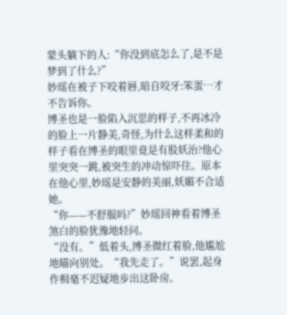蒙头躺下的人:“你没到底怎么了,是不是梦到了什么?”
妙瑶在被子下咬着唇,暗自咬牙:笨蛋…才不告诉你。
博圣也是一脸陷入沉思的样子,不再冰冷的脸上一片静美,奇怪,为什么这样柔和的样子看在博圣的眼里竟是有股妖治?他心里突突一跳,被突生的冲动惊吓住。原本在他心里,妙瑶是安静的美丽,妖媚不合适她。
“你——不舒服吗?”妙瑶回神看着博圣煞白的脸犹豫地轻问。
“没有。”低着头,博圣微红着脸,他尴尬地瞄向别处。“我先走了。”说罢,起身作楫毫不迟疑地步出这卧房。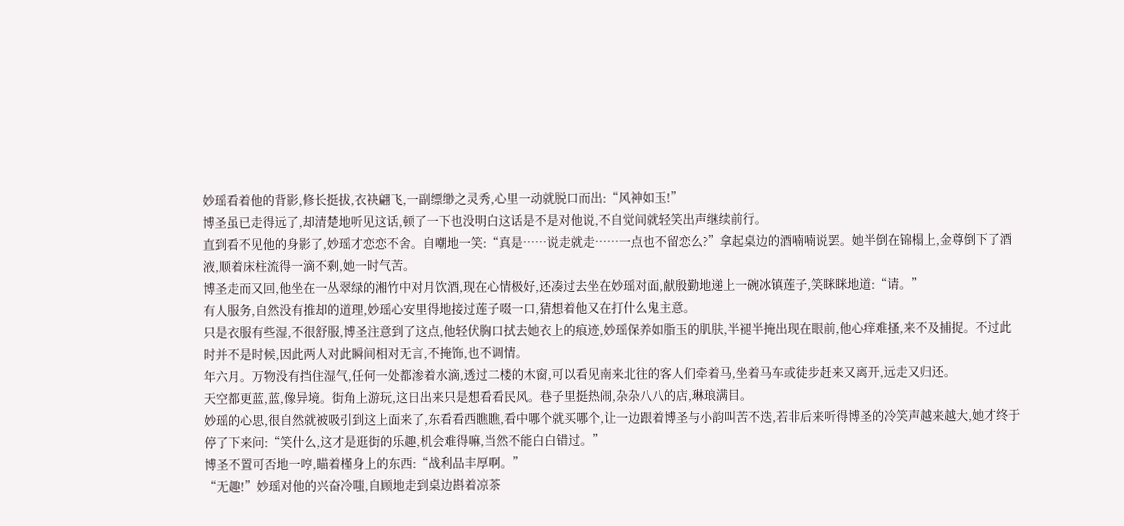妙瑶看着他的背影,修长挺拔,衣袂翩飞,一副缥缈之灵秀,心里一动就脱口而出:“风神如玉!”
博圣虽已走得远了,却清楚地听见这话,顿了一下也没明白这话是不是对他说,不自觉间就轻笑出声继续前行。
直到看不见他的身影了,妙瑶才恋恋不舍。自嘲地一笑:“真是……说走就走……一点也不留恋么?”拿起桌边的酒喃喃说罢。她半倒在锦榻上,金尊倒下了酒液,顺着床柱流得一滴不剩,她一时气苦。
博圣走而又回,他坐在一丛翠绿的湘竹中对月饮酒,现在心情极好,还凑过去坐在妙瑶对面,献殷勤地递上一碗冰镇莲子,笑眯眯地道:“请。”
有人服务,自然没有推却的道理,妙瑶心安里得地接过莲子啜一口,猜想着他又在打什么鬼主意。
只是衣服有些湿,不很舒服,博圣注意到了这点,他轻伏胸口拭去她衣上的痕迹,妙瑶保养如脂玉的肌肤,半褪半掩出现在眼前,他心痒难搔,来不及捕捉。不过此时并不是时候,因此两人对此瞬间相对无言,不掩饰,也不调情。
年六月。万物没有挡住湿气,任何一处都渗着水滴,透过二楼的木窗,可以看见南来北往的客人们牵着马,坐着马车或徒步赶来又离开,远走又归还。
天空都更蓝,蓝,像异境。街角上游玩,这日出来只是想看看民风。巷子里挺热闹,杂杂八八的店,琳琅满目。
妙瑶的心思,很自然就被吸引到这上面来了,东看看西瞧瞧,看中哪个就买哪个,让一边跟着博圣与小韵叫苦不迭,若非后来听得博圣的冷笑声越来越大,她才终于停了下来问:“笑什么,这才是逛街的乐趣,机会难得嘛,当然不能白白错过。”
博圣不置可否地一哼,瞄着槿身上的东西:“战利品丰厚啊。”
“无趣!”妙瑶对他的兴奋冷嗤,自顾地走到桌边斟着凉茶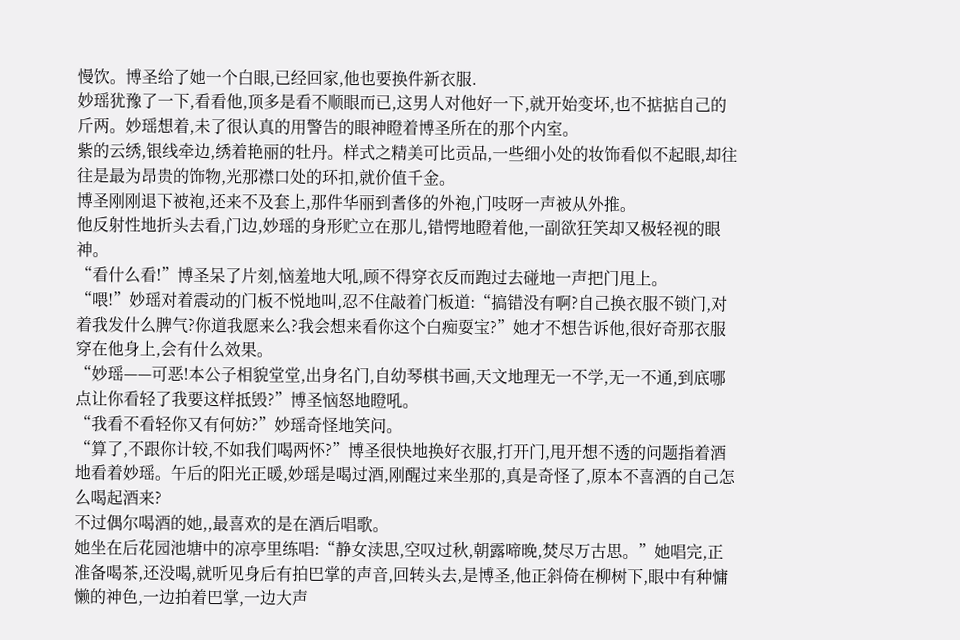慢饮。博圣给了她一个白眼,已经回家,他也要换件新衣服.
妙瑶犹豫了一下,看看他,顶多是看不顺眼而已,这男人对他好一下,就开始变坏,也不掂掂自己的斤两。妙瑶想着,未了很认真的用警告的眼神瞪着博圣所在的那个内室。
紫的云绣,银线牵边,绣着艳丽的牡丹。样式之精美可比贡品,一些细小处的妆饰看似不起眼,却往往是最为昂贵的饰物,光那襟口处的环扣,就价值千金。
博圣刚刚退下被袍,还来不及套上,那件华丽到耆侈的外袍,门吱呀一声被从外推。
他反射性地折头去看,门边,妙瑶的身形贮立在那儿,错愕地瞪着他,一副欲狂笑却又极轻视的眼神。
“看什么看!”博圣呆了片刻,恼羞地大吼,顾不得穿衣反而跑过去碰地一声把门甩上。
“喂!”妙瑶对着震动的门板不悦地叫,忍不住敲着门板道:“搞错没有啊?自己换衣服不锁门,对着我发什么脾气?你道我愿来么?我会想来看你这个白痴耍宝?”她才不想告诉他,很好奇那衣服穿在他身上,会有什么效果。
“妙瑶——可恶!本公子相貌堂堂,出身名门,自幼琴棋书画,天文地理无一不学,无一不通,到底哪点让你看轻了我要这样抵毁?”博圣恼怒地瞪吼。
“我看不看轻你又有何妨?”妙瑶奇怪地笑问。
“算了,不跟你计较,不如我们喝两怀?”博圣很快地换好衣服,打开门,甩开想不透的问题指着酒地看着妙瑶。午后的阳光正暖,妙瑶是喝过酒,刚醒过来坐那的,真是奇怪了,原本不喜酒的自己怎么喝起酒来?
不过偶尔喝酒的她,,最喜欢的是在酒后唱歌。
她坐在后花园池塘中的凉亭里练唱:“静女渎思,空叹过秋,朝露啼晚,焚尽万古思。”她唱完,正准备喝茶,还没喝,就听见身后有拍巴掌的声音,回转头去,是博圣,他正斜倚在柳树下,眼中有种慵懒的神色,一边拍着巴掌,一边大声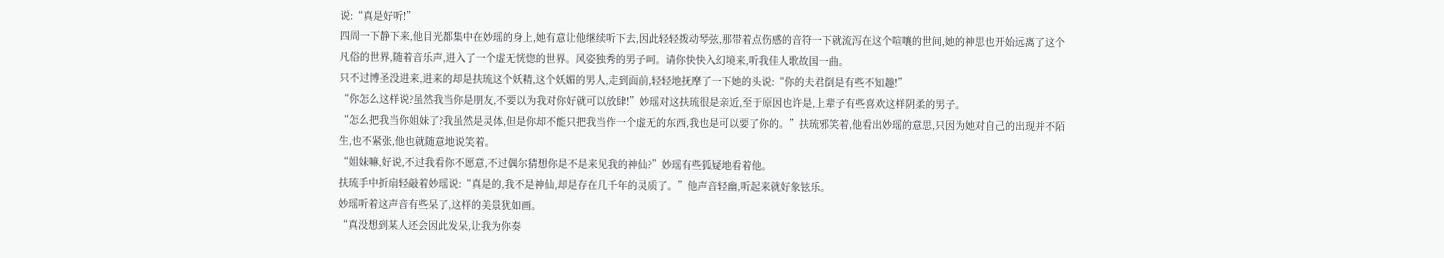说:“真是好听!”
四周一下静下来,他目光都集中在妙瑶的身上,她有意让他继续听下去,因此轻轻拨动琴弦,那带着点伤感的音符一下就流泻在这个喧嚷的世间,她的神思也开始远离了这个凡俗的世界,随着音乐声,进入了一个虚无恍惚的世界。风姿独秀的男子呵。请你快快入幻境来,听我佳人歌故国一曲。
只不过博圣没进来,进来的却是扶琉这个妖精,这个妖媚的男人,走到面前,轻轻地抚摩了一下她的头说:“你的夫君倒是有些不知趣!”
“你怎么这样说?虽然我当你是朋友,不要以为我对你好就可以放肆!”妙瑶对这扶琉很是亲近,至于原因也许是,上辈子有些喜欢这样阴柔的男子。
“怎么把我当你姐妹了?我虽然是灵体,但是你却不能只把我当作一个虚无的东西,我也是可以要了你的。”扶琉邪笑着,他看出妙瑶的意思,只因为她对自己的出现并不陌生,也不紧张,他也就随意地说笑着。
“姐妹嘛,好说,不过我看你不愿意,不过偶尔猜想你是不是来见我的神仙?”妙瑶有些狐疑地看着他。
扶琉手中折扇轻敲着妙瑶说:“真是的,我不是神仙,却是存在几千年的灵质了。”他声音轻幽,听起来就好象铉乐。
妙瑶听着这声音有些呆了,这样的美景犹如画。
“真没想到某人还会因此发呆,让我为你奏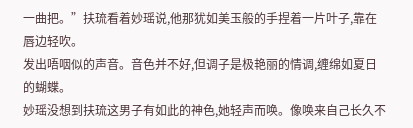一曲把。”扶琉看着妙瑶说,他那犹如美玉般的手捏着一片叶子,靠在唇边轻吹。
发出唔咽似的声音。音色并不好,但调子是极艳丽的情调,缠绵如夏日的蝴蝶。
妙瑶没想到扶琉这男子有如此的神色,她轻声而唤。像唤来自己长久不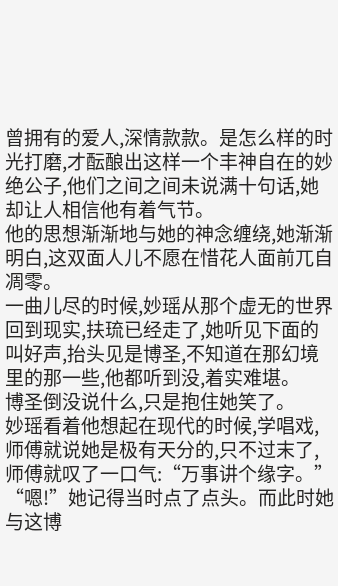曾拥有的爱人,深情款款。是怎么样的时光打磨,才酝酿出这样一个丰神自在的妙绝公子,他们之间之间未说满十句话,她却让人相信他有着气节。
他的思想渐渐地与她的神念缠绕,她渐渐明白,这双面人儿不愿在惜花人面前兀自凋零。
一曲儿尽的时候,妙瑶从那个虚无的世界回到现实,扶琉已经走了,她听见下面的叫好声,抬头见是博圣,不知道在那幻境里的那一些,他都听到没,着实难堪。
博圣倒没说什么,只是抱住她笑了。
妙瑶看着他想起在现代的时候,学唱戏,师傅就说她是极有天分的,只不过末了,师傅就叹了一口气:“万事讲个缘字。”
“嗯!”她记得当时点了点头。而此时她与这博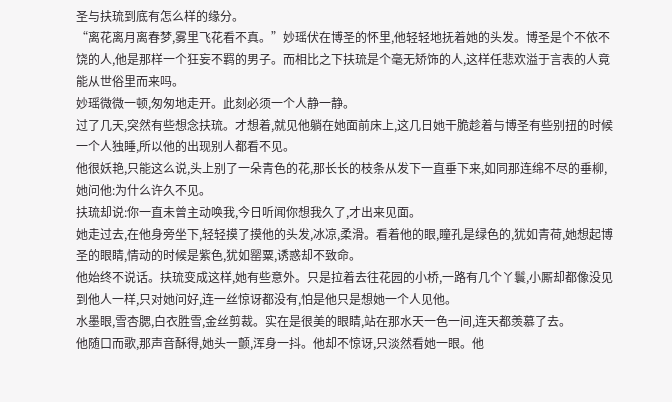圣与扶琉到底有怎么样的缘分。
“离花离月离春梦,雾里飞花看不真。”妙瑶伏在博圣的怀里,他轻轻地抚着她的头发。博圣是个不依不饶的人,他是那样一个狂妄不羁的男子。而相比之下扶琉是个毫无矫饰的人,这样任悲欢溢于言表的人竟能从世俗里而来吗。
妙瑶微微一顿,匆匆地走开。此刻必须一个人静一静。
过了几天,突然有些想念扶琉。才想着,就见他躺在她面前床上,这几日她干脆趁着与博圣有些别扭的时候一个人独睡,所以他的出现别人都看不见。
他很妖艳,只能这么说,头上别了一朵青色的花,那长长的枝条从发下一直垂下来,如同那连绵不尽的垂柳,她问他:为什么许久不见。
扶琉却说:你一直未曾主动唤我,今日听闻你想我久了,才出来见面。
她走过去,在他身旁坐下,轻轻摸了摸他的头发,冰凉,柔滑。看着他的眼,瞳孔是绿色的,犹如青荷,她想起博圣的眼睛,情动的时候是紫色,犹如罂粟,诱惑却不致命。
他始终不说话。扶琉变成这样,她有些意外。只是拉着去往花园的小桥,一路有几个丫鬟,小厮却都像没见到他人一样,只对她问好,连一丝惊讶都没有,怕是他只是想她一个人见他。
水墨眼,雪杏腮,白衣胜雪,金丝剪裁。实在是很美的眼睛,站在那水天一色一间,连天都羡慕了去。
他随口而歌,那声音酥得,她头一颤,浑身一抖。他却不惊讶,只淡然看她一眼。他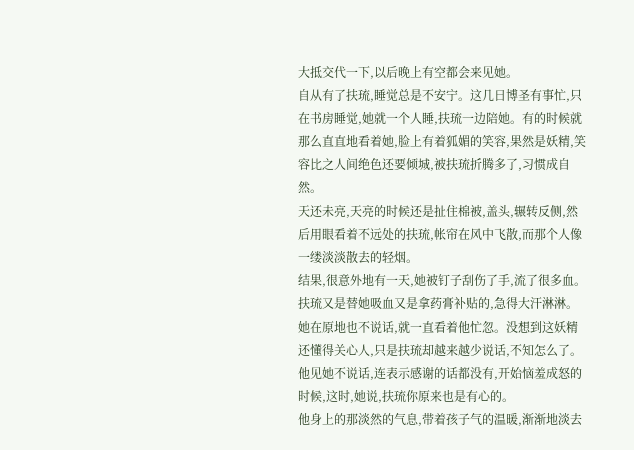大抵交代一下,以后晚上有空都会来见她。
自从有了扶琉,睡觉总是不安宁。这几日博圣有事忙,只在书房睡觉,她就一个人睡,扶琉一边陪她。有的时候就那么直直地看着她,脸上有着狐媚的笑容,果然是妖精,笑容比之人间绝色还要倾城,被扶琉折腾多了,习惯成自然。
天还未亮,天亮的时候还是扯住棉被,盖头,辗转反侧,然后用眼看着不远处的扶琉,帐帘在风中飞散,而那个人像一缕淡淡散去的轻烟。
结果,很意外地有一天,她被钉子刮伤了手,流了很多血。扶琉又是替她吸血又是拿药膏补贴的,急得大汗淋淋。
她在原地也不说话,就一直看着他忙忽。没想到这妖精还懂得关心人,只是扶琉却越来越少说话,不知怎么了。他见她不说话,连表示感谢的话都没有,开始恼羞成怒的时候,这时,她说,扶琉你原来也是有心的。
他身上的那淡然的气息,带着孩子气的温暖,渐渐地淡去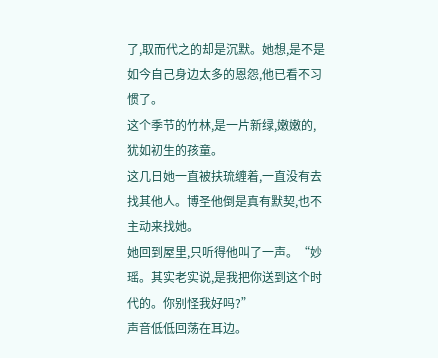了,取而代之的却是沉默。她想,是不是如今自己身边太多的恩怨,他已看不习惯了。
这个季节的竹林,是一片新绿,嫩嫩的,犹如初生的孩童。
这几日她一直被扶琉缠着,一直没有去找其他人。博圣他倒是真有默契,也不主动来找她。
她回到屋里,只听得他叫了一声。“妙瑶。其实老实说,是我把你送到这个时代的。你别怪我好吗?”
声音低低回荡在耳边。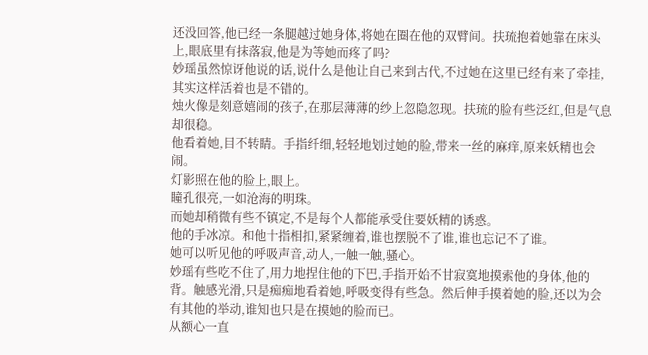还没回答,他已经一条腿越过她身体,将她在圈在他的双臂间。扶琉抱着她靠在床头上,眼底里有抹落寂,他是为等她而疼了吗?
妙瑶虽然惊讶他说的话,说什么是他让自己来到古代,不过她在这里已经有来了牵挂,其实这样活着也是不错的。
烛火像是刻意嬉闹的孩子,在那层薄薄的纱上忽隐忽现。扶琉的脸有些泛红,但是气息却很稳。
他看着她,目不转睛。手指纤细,轻轻地划过她的脸,带来一丝的麻痒,原来妖精也会闹。
灯影照在他的脸上,眼上。
瞳孔很亮,一如沧海的明珠。
而她却稍微有些不镇定,不是每个人都能承受住要妖精的诱惑。
他的手冰凉。和他十指相扣,紧紧缠着,谁也摆脱不了谁,谁也忘记不了谁。
她可以听见他的呼吸声音,动人,一触一触,骚心。
妙瑶有些吃不住了,用力地捏住他的下巴,手指开始不甘寂寞地摸索他的身体,他的背。触感光滑,只是痴痴地看着她,呼吸变得有些急。然后伸手摸着她的脸,还以为会有其他的举动,谁知也只是在摸她的脸而已。
从额心一直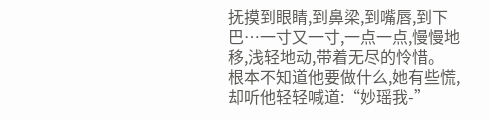抚摸到眼睛,到鼻梁,到嘴唇,到下巴…一寸又一寸,一点一点,慢慢地移,浅轻地动,带着无尽的怜惜。
根本不知道他要做什么,她有些慌,却听他轻轻喊道:“妙瑶我-”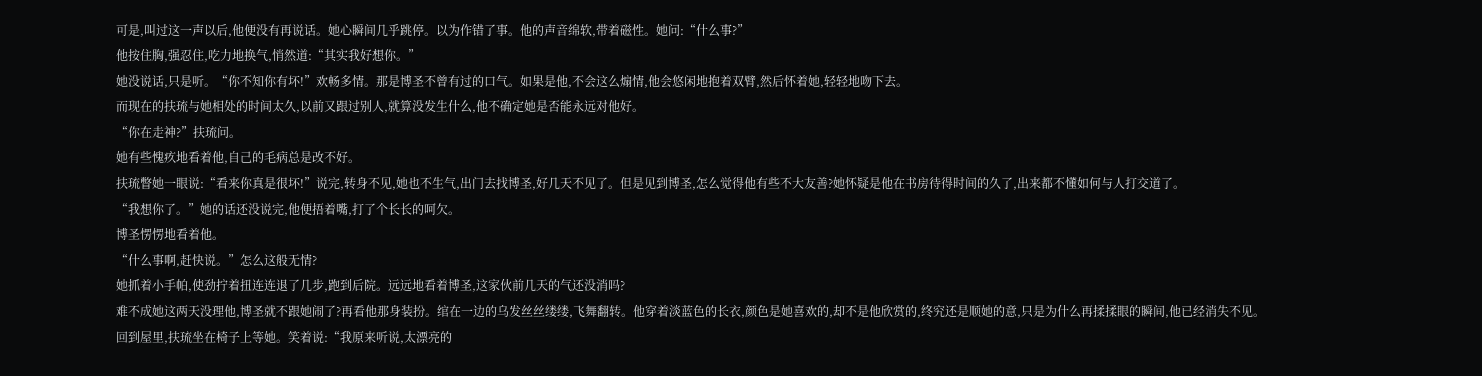可是,叫过这一声以后,他便没有再说话。她心瞬间几乎跳停。以为作错了事。他的声音绵软,带着磁性。她问:“什么事?”
他按住胸,强忍住,吃力地换气,悄然道:“其实我好想你。”
她没说话,只是听。“你不知你有坏!”欢畅多情。那是博圣不曾有过的口气。如果是他,不会这么煽情,他会悠闲地抱着双臂,然后怀着她,轻轻地吻下去。
而现在的扶琉与她相处的时间太久,以前又跟过别人,就算没发生什么,他不确定她是否能永远对他好。
“你在走神?”扶琉问。
她有些愧疚地看着他,自己的毛病总是改不好。
扶琉瞥她一眼说:“看来你真是很坏!”说完,转身不见,她也不生气,出门去找博圣,好几天不见了。但是见到博圣,怎么觉得他有些不大友善?她怀疑是他在书房待得时间的久了,出来都不懂如何与人打交道了。
“我想你了。”她的话还没说完,他便捂着嘴,打了个长长的呵欠。
博圣愣愣地看着他。
“什么事啊,赶快说。”怎么这般无情?
她抓着小手帕,使劲拧着扭连连退了几步,跑到后院。远远地看着博圣,这家伙前几天的气还没消吗?
难不成她这两天没理他,博圣就不跟她闹了?再看他那身装扮。绾在一边的乌发丝丝缕缕,飞舞翻转。他穿着淡蓝色的长衣,颜色是她喜欢的,却不是他欣赏的,终究还是顺她的意,只是为什么再揉揉眼的瞬间,他已经消失不见。
回到屋里,扶琉坐在椅子上等她。笑着说:“我原来听说,太漂亮的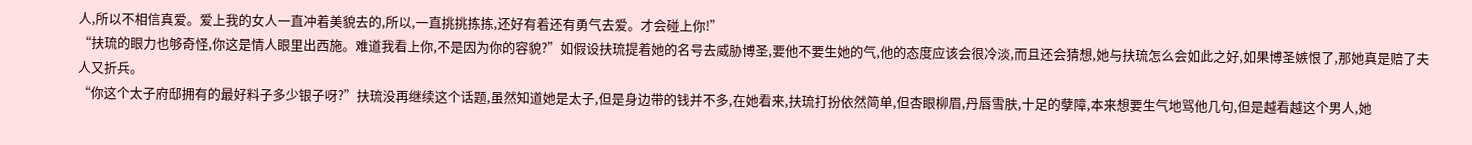人,所以不相信真爱。爱上我的女人一直冲着美貌去的,所以,一直挑挑拣拣,还好有着还有勇气去爱。才会碰上你!”
“扶琉的眼力也够奇怪,你这是情人眼里出西施。难道我看上你,不是因为你的容貌?”如假设扶琉提着她的名号去威胁博圣,要他不要生她的气,他的态度应该会很冷淡,而且还会猜想,她与扶琉怎么会如此之好,如果博圣嫉恨了,那她真是赔了夫人又折兵。
“你这个太子府邸拥有的最好料子多少银子呀?”扶琉没再继续这个话题,虽然知道她是太子,但是身边带的钱并不多,在她看来,扶琉打扮依然简单,但杏眼柳眉,丹唇雪肤,十足的孽障,本来想要生气地骂他几句,但是越看越这个男人,她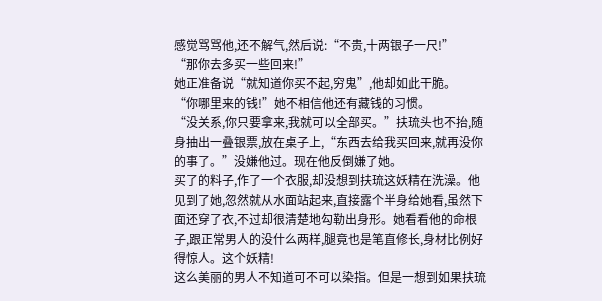感觉骂骂他,还不解气,然后说:“不贵,十两银子一尺!”
“那你去多买一些回来!”
她正准备说“就知道你买不起,穷鬼”,他却如此干脆。
“你哪里来的钱!”她不相信他还有藏钱的习惯。
“没关系,你只要拿来,我就可以全部买。”扶琉头也不抬,随身抽出一叠银票,放在桌子上,“东西去给我买回来,就再没你的事了。”没嫌他过。现在他反倒嫌了她。
买了的料子,作了一个衣服,却没想到扶琉这妖精在洗澡。他见到了她,忽然就从水面站起来,直接露个半身给她看,虽然下面还穿了衣,不过却很清楚地勾勒出身形。她看看他的命根子,跟正常男人的没什么两样,腿竟也是笔直修长,身材比例好得惊人。这个妖精!
这么美丽的男人不知道可不可以染指。但是一想到如果扶琉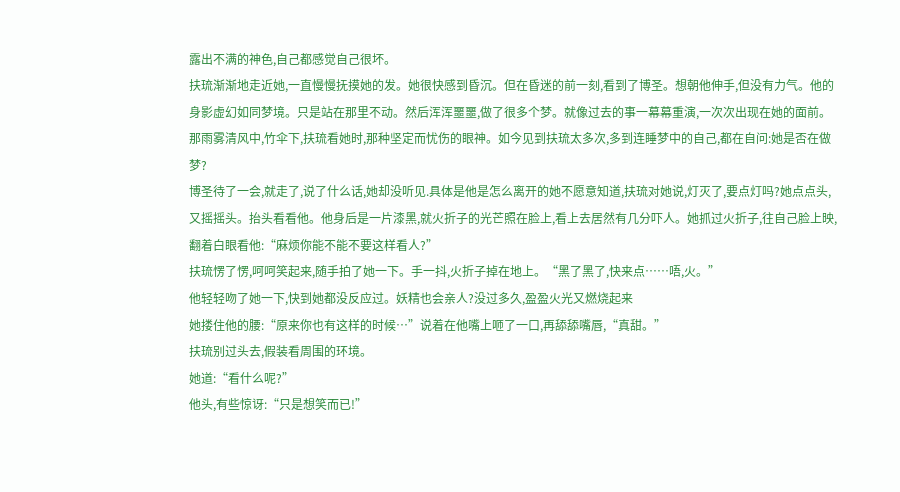露出不满的神色,自己都感觉自己很坏。
扶琉渐渐地走近她,一直慢慢抚摸她的发。她很快感到昏沉。但在昏迷的前一刻,看到了博圣。想朝他伸手,但没有力气。他的身影虚幻如同梦境。只是站在那里不动。然后浑浑噩噩,做了很多个梦。就像过去的事一幕幕重演,一次次出现在她的面前。
那雨雾清风中,竹伞下,扶琉看她时,那种坚定而忧伤的眼神。如今见到扶琉太多次,多到连睡梦中的自己,都在自问:她是否在做梦?
博圣待了一会,就走了,说了什么话,她却没听见.具体是他是怎么离开的她不愿意知道,扶琉对她说,灯灭了,要点灯吗?她点点头,又摇摇头。抬头看看他。他身后是一片漆黑,就火折子的光芒照在脸上,看上去居然有几分吓人。她抓过火折子,往自己脸上映,翻着白眼看他:“麻烦你能不能不要这样看人?”
扶琉愣了愣,呵呵笑起来,随手拍了她一下。手一抖,火折子掉在地上。“黑了黑了,快来点……唔,火。”
他轻轻吻了她一下,快到她都没反应过。妖精也会亲人?没过多久,盈盈火光又燃烧起来
她搂住他的腰:“原来你也有这样的时候…”说着在他嘴上咂了一口,再舔舔嘴唇,“真甜。”
扶琉别过头去,假装看周围的环境。
她道:“看什么呢?”
他头,有些惊讶:“只是想笑而已!”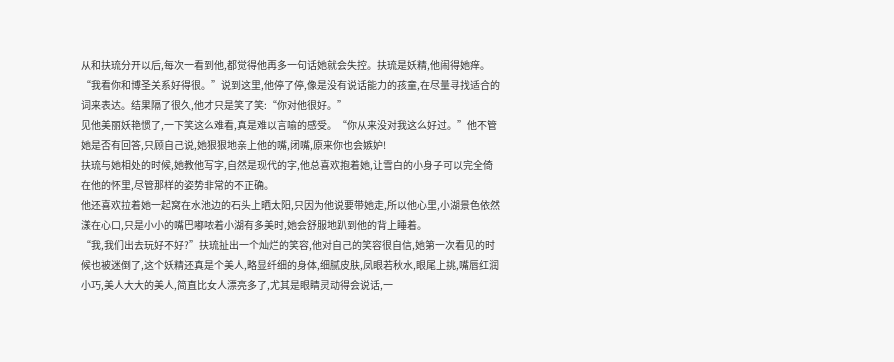从和扶琉分开以后,每次一看到他,都觉得他再多一句话她就会失控。扶琉是妖精,他闹得她痒。
“我看你和博圣关系好得很。”说到这里,他停了停,像是没有说话能力的孩童,在尽量寻找适合的词来表达。结果隔了很久,他才只是笑了笑:“你对他很好。”
见他美丽妖艳惯了,一下笑这么难看,真是难以言喻的感受。“你从来没对我这么好过。”他不管她是否有回答,只顾自己说,她狠狠地亲上他的嘴,闭嘴,原来你也会嫉妒!
扶琉与她相处的时候,她教他写字,自然是现代的字,他总喜欢抱着她,让雪白的小身子可以完全倚在他的怀里,尽管那样的姿势非常的不正确。
他还喜欢拉着她一起窝在水池边的石头上晒太阳,只因为他说要带她走,所以他心里,小湖景色依然漾在心口,只是小小的嘴巴嘟哝着小湖有多美时,她会舒服地趴到他的背上睡着。
“我,我们出去玩好不好?”扶琉扯出一个灿烂的笑容,他对自己的笑容很自信,她第一次看见的时候也被迷倒了,这个妖精还真是个美人,略显纤细的身体,细腻皮肤,凤眼若秋水,眼尾上挑,嘴唇红润小巧,美人大大的美人,简直比女人漂亮多了,尤其是眼睛灵动得会说话,一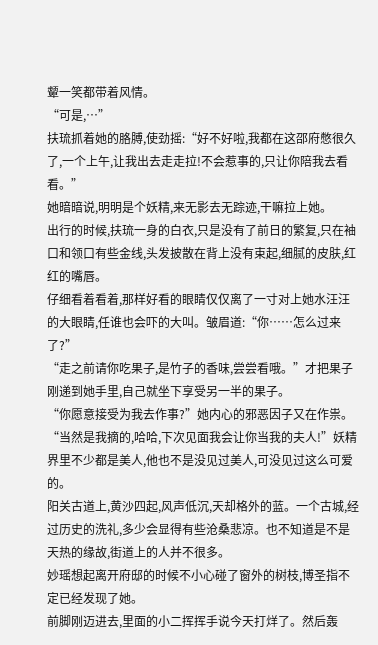颦一笑都带着风情。
“可是,…”
扶琉抓着她的胳膊,使劲摇:“好不好啦,我都在这邵府憋很久了,一个上午,让我出去走走拉!不会惹事的,只让你陪我去看看。”
她暗暗说,明明是个妖精,来无影去无踪迹,干嘛拉上她。
出行的时候,扶琉一身的白衣,只是没有了前日的繁复,只在袖口和领口有些金线,头发披散在背上没有束起,细腻的皮肤,红红的嘴唇。
仔细看着看着,那样好看的眼睛仅仅离了一寸对上她水汪汪的大眼睛,任谁也会吓的大叫。皱眉道:“你……怎么过来了?”
“走之前请你吃果子,是竹子的香味,尝尝看哦。”才把果子刚递到她手里,自己就坐下享受另一半的果子。
“你愿意接受为我去作事?”她内心的邪恶因子又在作祟。
“当然是我摘的,哈哈,下次见面我会让你当我的夫人!”妖精界里不少都是美人,他也不是没见过美人,可没见过这么可爱的。
阳关古道上,黄沙四起,风声低沉,天却格外的蓝。一个古城,经过历史的洗礼,多少会显得有些沧桑悲凉。也不知道是不是天热的缘故,街道上的人并不很多。
妙瑶想起离开府邸的时候不小心碰了窗外的树枝,博圣指不定已经发现了她。
前脚刚迈进去,里面的小二挥挥手说今天打烊了。然后轰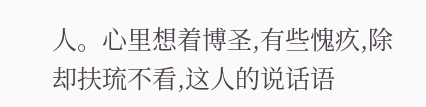人。心里想着博圣,有些愧疚,除却扶琉不看,这人的说话语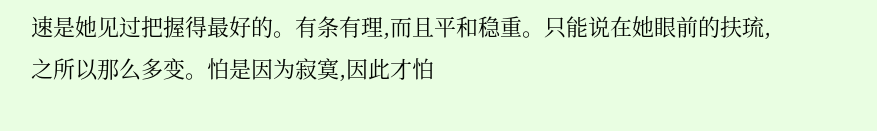速是她见过把握得最好的。有条有理,而且平和稳重。只能说在她眼前的扶琉,之所以那么多变。怕是因为寂寞,因此才怕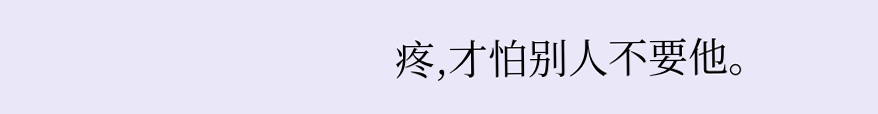疼,才怕别人不要他。